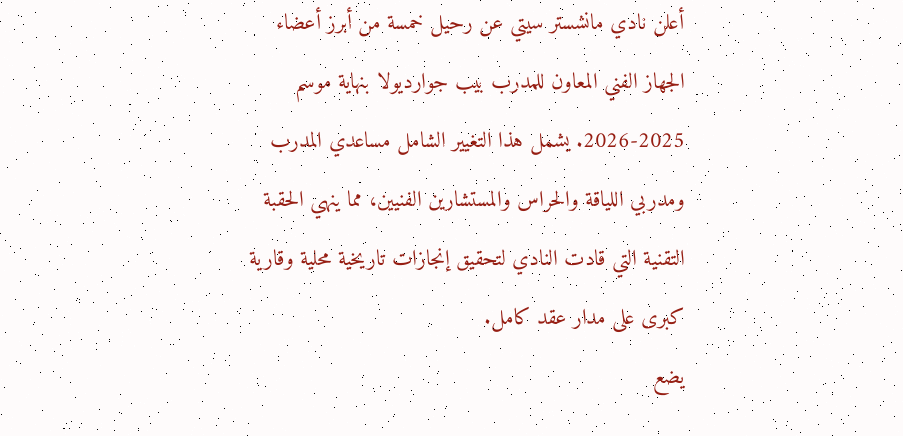أعلن نادي مانشستر سيتي عن رحيل خمسة من أبرز أعضاء الجهاز الفني المعاون للمدرب بيب جوارديولا بنهاية موسم 2025-2026. يشمل هذا التغيير الشامل مساعدي المدرب ومدربي اللياقة والحراس والمستشارين الفنيين، مما ينهي الحقبة التقنية التي قادت النادي لتحقيق إنجازات تاريخية محلية وقارية كبرى على مدار عقد كامل.
يضع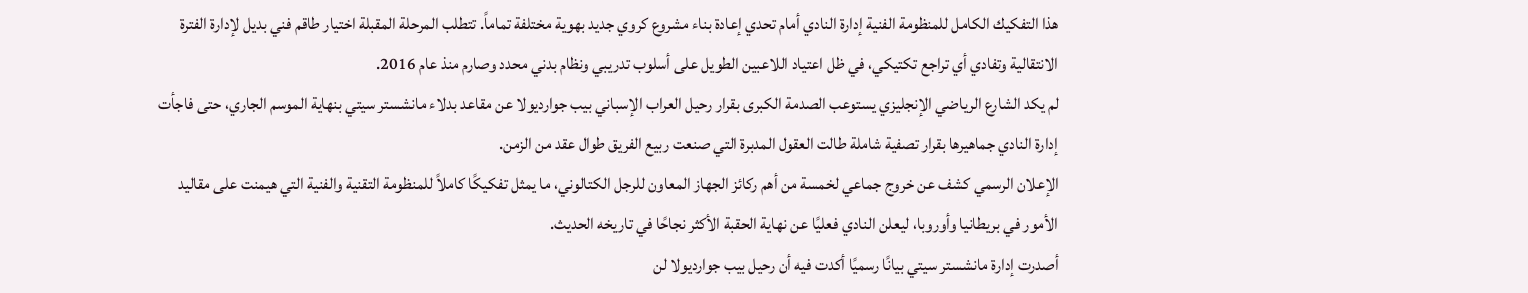هذا التفكيك الكامل للمنظومة الفنية إدارة النادي أمام تحدي إعادة بناء مشروع كروي جديد بهوية مختلفة تماماً. تتطلب المرحلة المقبلة اختيار طاقم فني بديل لإدارة الفترة الانتقالية وتفادي أي تراجع تكتيكي، في ظل اعتياد اللاعبين الطويل على أسلوب تدريبي ونظام بدني محدد وصارم منذ عام 2016.
لم يكد الشارع الرياضي الإنجليزي يستوعب الصدمة الكبرى بقرار رحيل العراب الإسباني بيب جوارديولا عن مقاعد بدلاء مانشستر سيتي بنهاية الموسم الجاري، حتى فاجأت إدارة النادي جماهيرها بقرار تصفية شاملة طالت العقول المدبرة التي صنعت ربيع الفريق طوال عقد من الزمن.
الإعلان الرسمي كشف عن خروج جماعي لخمسة من أهم ركائز الجهاز المعاون للرجل الكتالوني، ما يمثل تفكيكًا كاملاً للمنظومة التقنية والفنية التي هيمنت على مقاليد الأمور في بريطانيا وأوروبا، ليعلن النادي فعليًا عن نهاية الحقبة الأكثر نجاحًا في تاريخه الحديث.
أصدرت إدارة مانشستر سيتي بيانًا رسميًا أكدت فيه أن رحيل بيب جوارديولا لن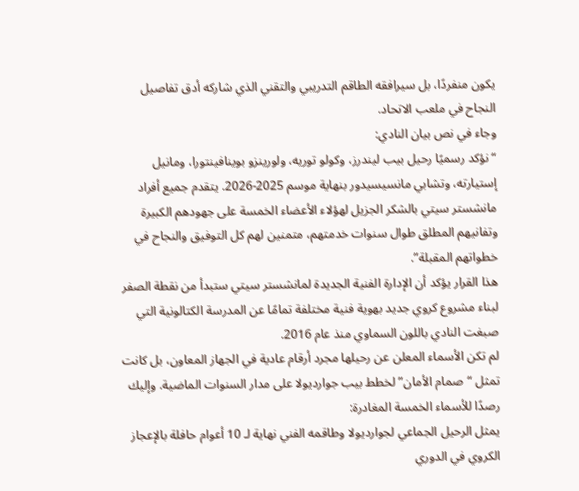يكون منفردًا، بل سيرافقه الطاقم التدريبي والتقني الذي شاركه أدق تفاصيل النجاح في ملعب الاتحاد.
وجاء في نص بيان النادي:
“نؤكد رسميًا رحيل بيب ليندرز، وكولو توريه، ولورينزو بوينافينتورا، ومانيل إستيارته، وتشابي مانسيسيدور بنهاية موسم 2025-2026. يتقدم جميع أفراد مانشستر سيتي بالشكر الجزيل لهؤلاء الأعضاء الخمسة على جهودهم الكبيرة وتفانيهم المطلق طوال سنوات خدمتهم، متمنين لهم كل التوفيق والنجاح في خطواتهم المقبلة”.
هذا القرار يؤكد أن الإدارة الفنية الجديدة لمانشستر سيتي ستبدأ من نقطة الصفر لبناء مشروع كروي جديد بهوية فنية مختلفة تمامًا عن المدرسة الكتالونية التي صبغت النادي باللون السماوي منذ عام 2016.
لم تكن الأسماء المعلن عن رحيلها مجرد أرقام عادية في الجهاز المعاون، بل كانت تمثل “صمام الأمان” لخطط بيب جوارديولا على مدار السنوات الماضية. وإليك رصدًا للأسماء الخمسة المغادرة:
يمثل الرحيل الجماعي لجوارديولا وطاقمه الفني نهاية لـ 10 أعوام حافلة بالإعجاز الكروي في الدوري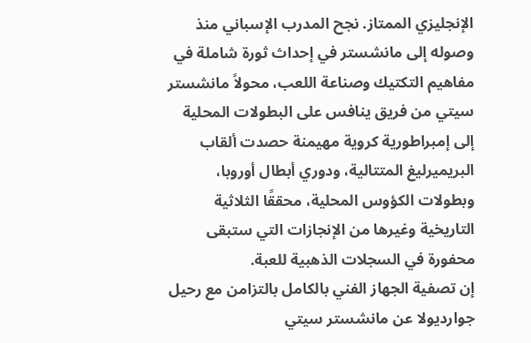الإنجليزي الممتاز. نجح المدرب الإسباني منذ وصوله إلى مانشستر في إحداث ثورة شاملة في مفاهيم التكتيك وصناعة اللعب، محولاً مانشستر سيتي من فريق ينافس على البطولات المحلية إلى إمبراطورية كروية مهيمنة حصدت ألقاب البريميرليغ المتتالية، ودوري أبطال أوروبا، وبطولات الكؤوس المحلية، محققًا الثلاثية التاريخية وغيرها من الإنجازات التي ستبقى محفورة في السجلات الذهبية للعبة.
إن تصفية الجهاز الفني بالكامل بالتزامن مع رحيل جوارديولا عن مانشستر سيتي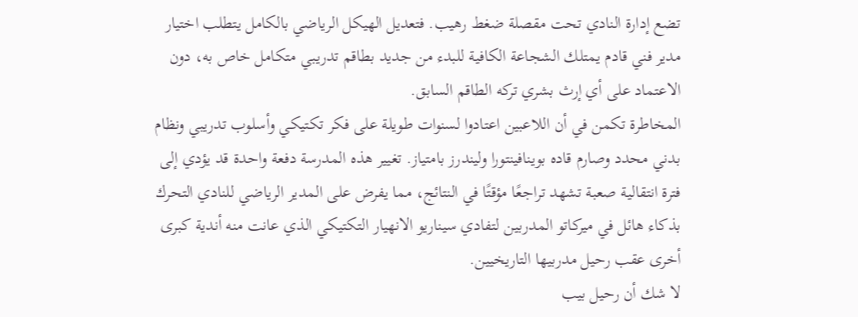تضع إدارة النادي تحت مقصلة ضغط رهيب. فتعديل الهيكل الرياضي بالكامل يتطلب اختيار مدير فني قادم يمتلك الشجاعة الكافية للبدء من جديد بطاقم تدريبي متكامل خاص به، دون الاعتماد على أي إرث بشري تركه الطاقم السابق.
المخاطرة تكمن في أن اللاعبين اعتادوا لسنوات طويلة على فكر تكتيكي وأسلوب تدريبي ونظام بدني محدد وصارم قاده بوينافينتورا وليندرز بامتياز. تغيير هذه المدرسة دفعة واحدة قد يؤدي إلى فترة انتقالية صعبة تشهد تراجعًا مؤقتًا في النتائج، مما يفرض على المدير الرياضي للنادي التحرك بذكاء هائل في ميركاتو المدربين لتفادي سيناريو الانهيار التكتيكي الذي عانت منه أندية كبرى أخرى عقب رحيل مدربيها التاريخيين.
لا شك أن رحيل بيب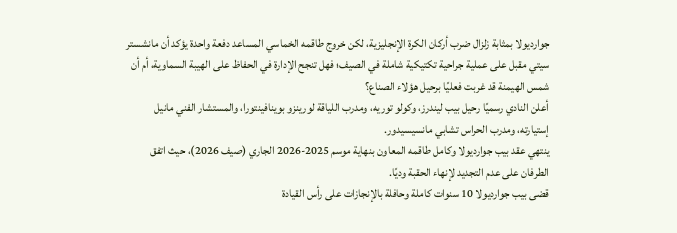جوارديولا بمثابة زلزال ضرب أركان الكرة الإنجليزية، لكن خروج طاقمه الخماسي المساعد دفعة واحدة يؤكد أن مانشستر سيتي مقبل على عملية جراحية تكتيكية شاملة في الصيف؛ فهل تنجح الإدارة في الحفاظ على الهيبة السماوية، أم أن شمس الهيمنة قد غربت فعليًا برحيل هؤلاء الصناع؟
أعلن النادي رسميًا رحيل بيب ليندرز، وكولو توريه، ومدرب اللياقة لورينزو بوينافينتورا، والمستشار الفني مانيل إستيارته، ومدرب الحراس تشابي مانسيسيدور.
ينتهي عقد بيب جوارديولا وكامل طاقمه المعاون بنهاية موسم 2025-2026 الجاري (صيف 2026)، حيث اتفق الطرفان على عدم التجديد لإنهاء الحقبة وديًا.
قضى بيب جوارديولا 10 سنوات كاملة وحافلة بالإنجازات على رأس القيادة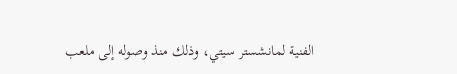الفنية لمانشستر سيتي، وذلك منذ وصوله إلى ملعب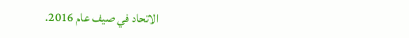الاتحاد في صيف عام 2016.